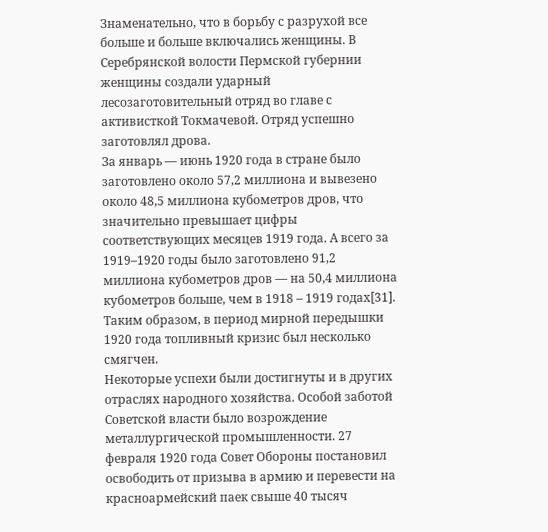Знаменательно, что в борьбу с разрухой все больше и больше включались женщины. В Серебрянской волости Пермской губернии женщины создали ударный лесозаготовительный отряд во главе с активисткой Токмачевой. Отряд успешно заготовлял дрова.
За январь — июнь 1920 года в стране было заготовлено около 57,2 миллиона и вывезено около 48,5 миллиона кубометров дров, что значительно превышает цифры соответствующих месяцев 1919 года. А всего за 1919–1920 годы было заготовлено 91,2 миллиона кубометров дров — на 50,4 миллиона кубометров больше, чем в 1918 – 1919 годах[31].
Таким образом, в период мирной передышки 1920 года топливный кризис был несколько смягчен.
Некоторые успехи были достигнуты и в других отраслях народного хозяйства. Особой заботой Советской власти было возрождение металлургической промышленности. 27 февраля 1920 года Совет Обороны постановил освободить от призыва в армию и перевести на красноармейский паек свыше 40 тысяч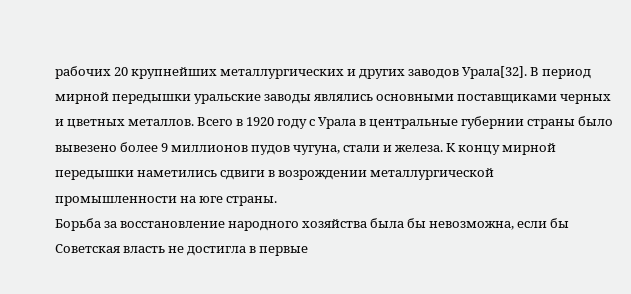рабочих 20 крупнейших металлургических и других заводов Урала[32]. В период мирной передышки уральские заводы являлись основными поставщиками черных и цветных металлов. Всего в 1920 году с Урала в центральные губернии страны было вывезено более 9 миллионов пудов чугуна, стали и железа. К концу мирной передышки наметились сдвиги в возрождении металлургической промышленности на юге страны.
Борьба за восстановление народного хозяйства была бы невозможна, если бы Советская власть не достигла в первые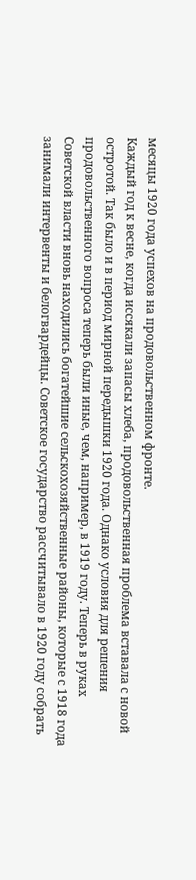месяцы 1920 года успехов на продовольственном фронте.
Каждый год к весне, когда иссякали запасы хлеба, продовольственная проблема вставала с новой остротой. Так было и в период мирной передышки 1920 года. Однако условия для решения продовольственного вопроса теперь были иные, чем, например, в 1919 году. Теперь в руках Советской власти вновь находились богатейшие сельскохозяйственные районы, которые с 1918 года занимали интервенты и белогвардейцы. Советское государство рассчитывало в 1920 году собрать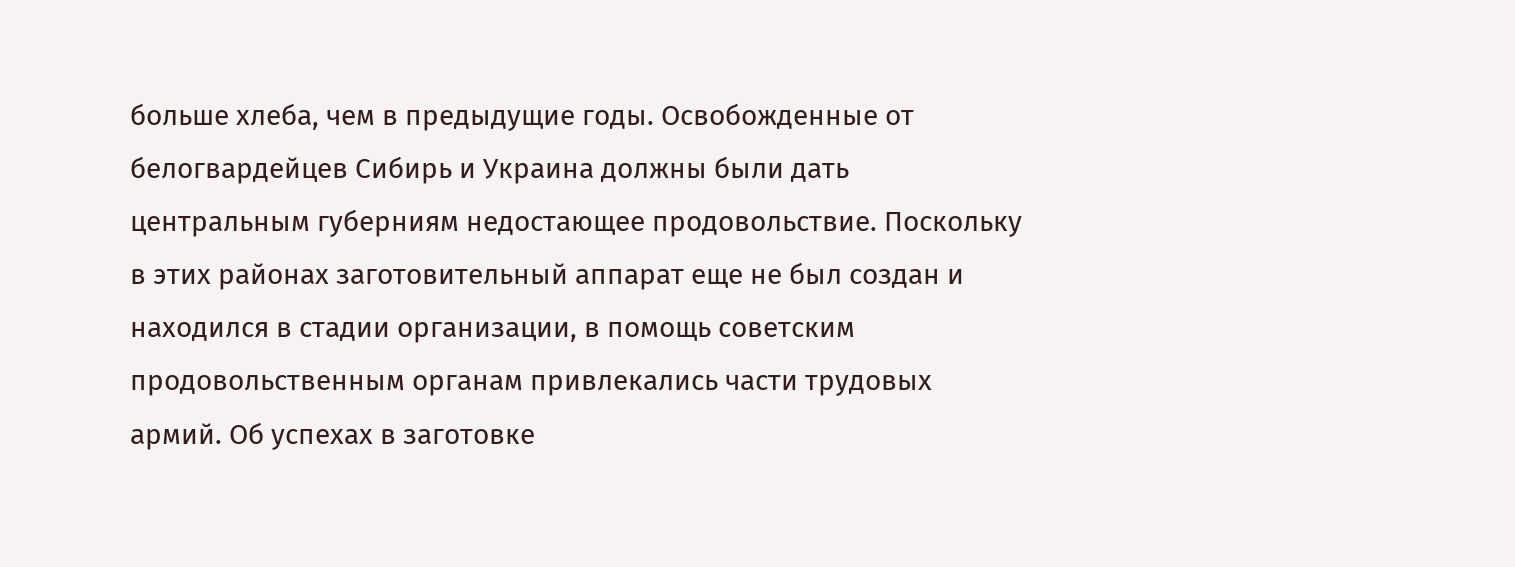больше хлеба, чем в предыдущие годы. Освобожденные от белогвардейцев Сибирь и Украина должны были дать центральным губерниям недостающее продовольствие. Поскольку в этих районах заготовительный аппарат еще не был создан и находился в стадии организации, в помощь советским продовольственным органам привлекались части трудовых армий. Об успехах в заготовке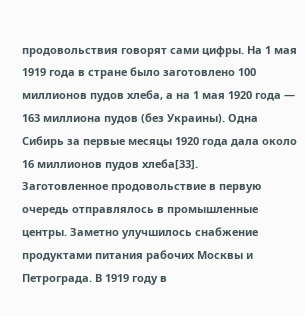продовольствия говорят сами цифры. На 1 мая 1919 года в стране было заготовлено 100 миллионов пудов хлеба, а на 1 мая 1920 года — 163 миллиона пудов (без Украины). Одна Сибирь за первые месяцы 1920 года дала около 16 миллионов пудов хлеба[33].
Заготовленное продовольствие в первую очередь отправлялось в промышленные центры. Заметно улучшилось снабжение продуктами питания рабочих Москвы и Петрограда. В 1919 году в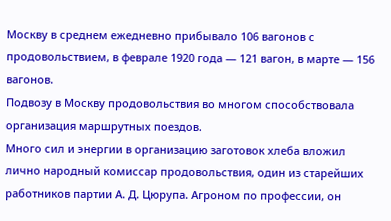Москву в среднем ежедневно прибывало 106 вагонов с продовольствием, в феврале 1920 года — 121 вагон, в марте — 156 вагонов.
Подвозу в Москву продовольствия во многом способствовала организация маршрутных поездов.
Много сил и энергии в организацию заготовок хлеба вложил лично народный комиссар продовольствия, один из старейших работников партии А. Д. Цюрупа. Агроном по профессии, он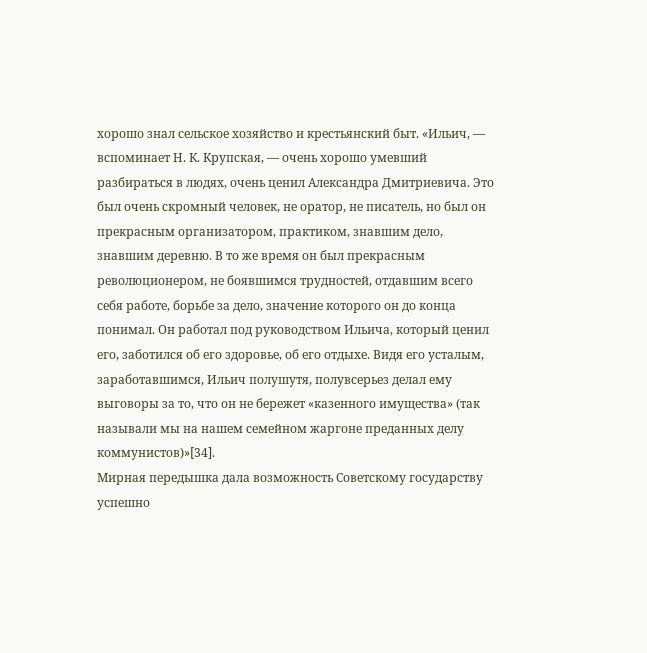хорошо знал сельское хозяйство и крестьянский быт. «Ильич, — вспоминает Н. К. Крупская, — очень хорошо умевший разбираться в людях, очень ценил Александра Дмитриевича. Это был очень скромный человек, не оратор, не писатель, но был он прекрасным организатором, практиком, знавшим дело, знавшим деревню. В то же время он был прекрасным революционером, не боявшимся трудностей, отдавшим всего себя работе, борьбе за дело, значение которого он до конца понимал. Он работал под руководством Ильича, который ценил его, заботился об его здоровье, об его отдыхе. Видя его усталым, заработавшимся, Ильич полушутя, полувсерьез делал ему выговоры за то, что он не бережет «казенного имущества» (так называли мы на нашем семейном жаргоне преданных делу коммунистов)»[34].
Мирная передышка дала возможность Советскому государству успешно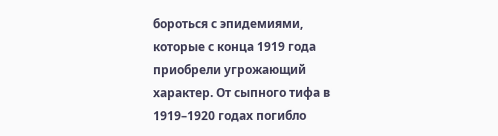бороться с эпидемиями, которые с конца 1919 года приобрели угрожающий характер. От сыпного тифа в 1919–1920 годах погибло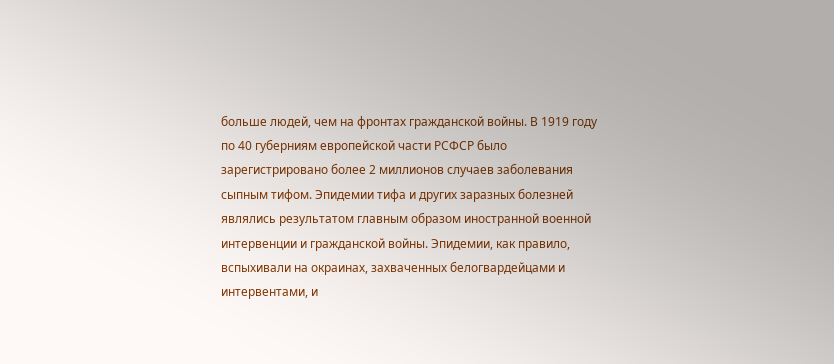больше людей, чем на фронтах гражданской войны. В 1919 году по 40 губерниям европейской части РСФСР было зарегистрировано более 2 миллионов случаев заболевания сыпным тифом. Эпидемии тифа и других заразных болезней являлись результатом главным образом иностранной военной интервенции и гражданской войны. Эпидемии, как правило, вспыхивали на окраинах, захваченных белогвардейцами и интервентами, и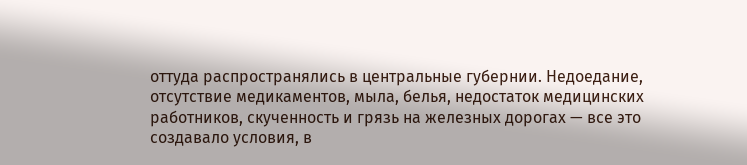оттуда распространялись в центральные губернии. Недоедание, отсутствие медикаментов, мыла, белья, недостаток медицинских работников, скученность и грязь на железных дорогах — все это создавало условия, в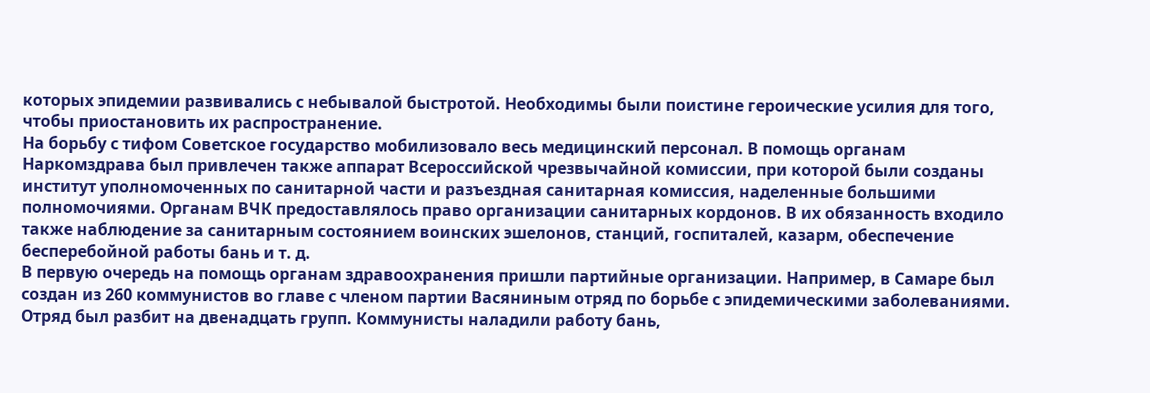которых эпидемии развивались с небывалой быстротой. Необходимы были поистине героические усилия для того, чтобы приостановить их распространение.
На борьбу с тифом Советское государство мобилизовало весь медицинский персонал. В помощь органам Наркомздрава был привлечен также аппарат Всероссийской чрезвычайной комиссии, при которой были созданы институт уполномоченных по санитарной части и разъездная санитарная комиссия, наделенные большими полномочиями. Органам ВЧК предоставлялось право организации санитарных кордонов. В их обязанность входило также наблюдение за санитарным состоянием воинских эшелонов, станций, госпиталей, казарм, обеспечение бесперебойной работы бань и т. д.
В первую очередь на помощь органам здравоохранения пришли партийные организации. Например, в Самаре был создан из 260 коммунистов во главе с членом партии Васяниным отряд по борьбе с эпидемическими заболеваниями. Отряд был разбит на двенадцать групп. Коммунисты наладили работу бань,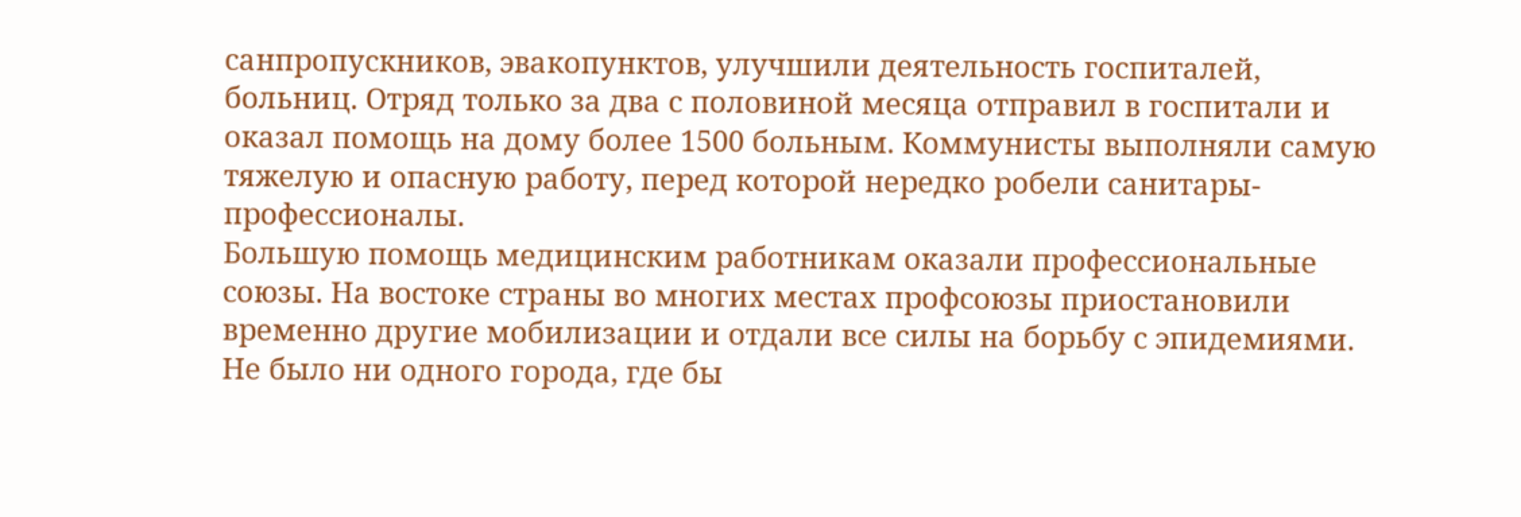санпропускников, эвакопунктов, улучшили деятельность госпиталей, больниц. Отряд только за два с половиной месяца отправил в госпитали и оказал помощь на дому более 1500 больным. Коммунисты выполняли самую тяжелую и опасную работу, перед которой нередко робели санитары-профессионалы.
Большую помощь медицинским работникам оказали профессиональные союзы. На востоке страны во многих местах профсоюзы приостановили временно другие мобилизации и отдали все силы на борьбу с эпидемиями. Не было ни одного города, где бы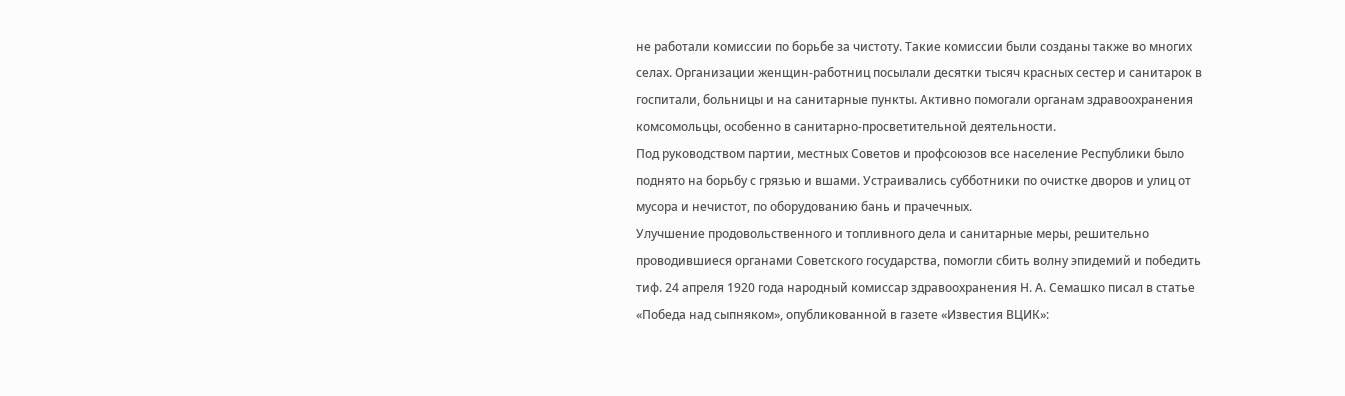не работали комиссии по борьбе за чистоту. Такие комиссии были созданы также во многих селах. Организации женщин-работниц посылали десятки тысяч красных сестер и санитарок в госпитали, больницы и на санитарные пункты. Активно помогали органам здравоохранения комсомольцы, особенно в санитарно-просветительной деятельности.
Под руководством партии, местных Советов и профсоюзов все население Республики было поднято на борьбу с грязью и вшами. Устраивались субботники по очистке дворов и улиц от мусора и нечистот, по оборудованию бань и прачечных.
Улучшение продовольственного и топливного дела и санитарные меры, решительно проводившиеся органами Советского государства, помогли сбить волну эпидемий и победить тиф. 24 апреля 1920 года народный комиссар здравоохранения Н. А. Семашко писал в статье «Победа над сыпняком», опубликованной в газете «Известия ВЦИК»: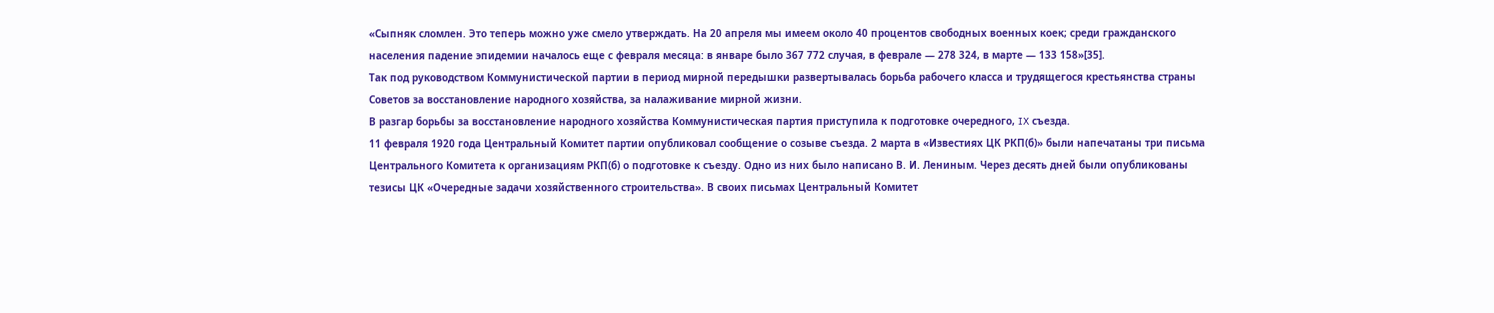«Сыпняк сломлен. Это теперь можно уже смело утверждать. На 20 апреля мы имеем около 40 процентов свободных военных коек; среди гражданского населения падение эпидемии началось еще с февраля месяца: в январе было 367 772 случая, в феврале — 278 324, в марте — 133 158»[35].
Так под руководством Коммунистической партии в период мирной передышки развертывалась борьба рабочего класса и трудящегося крестьянства страны Советов за восстановление народного хозяйства, за налаживание мирной жизни.
В разгар борьбы за восстановление народного хозяйства Коммунистическая партия приступила к подготовке очередного, IX съезда.
11 февраля 1920 года Центральный Комитет партии опубликовал сообщение о созыве съезда. 2 марта в «Известиях ЦК РКП(б)» были напечатаны три письма Центрального Комитета к организациям РКП(б) о подготовке к съезду. Одно из них было написано В. И. Лениным. Через десять дней были опубликованы тезисы ЦК «Очередные задачи хозяйственного строительства». В своих письмах Центральный Комитет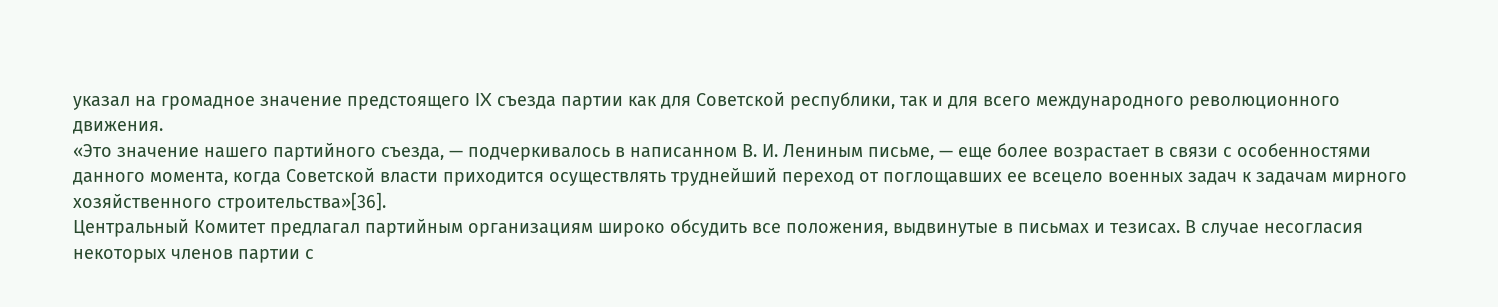указал на громадное значение предстоящего IX съезда партии как для Советской республики, так и для всего международного революционного движения.
«Это значение нашего партийного съезда, — подчеркивалось в написанном В. И. Лениным письме, — еще более возрастает в связи с особенностями данного момента, когда Советской власти приходится осуществлять труднейший переход от поглощавших ее всецело военных задач к задачам мирного хозяйственного строительства»[36].
Центральный Комитет предлагал партийным организациям широко обсудить все положения, выдвинутые в письмах и тезисах. В случае несогласия некоторых членов партии с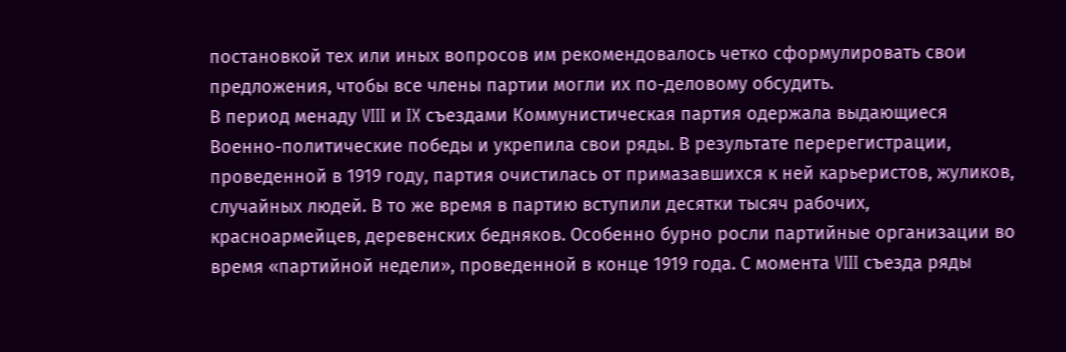постановкой тех или иных вопросов им рекомендовалось четко сформулировать свои предложения, чтобы все члены партии могли их по-деловому обсудить.
В период менаду VIII и IX съездами Коммунистическая партия одержала выдающиеся Военно-политические победы и укрепила свои ряды. В результате перерегистрации, проведенной в 1919 году, партия очистилась от примазавшихся к ней карьеристов, жуликов, случайных людей. В то же время в партию вступили десятки тысяч рабочих, красноармейцев, деревенских бедняков. Особенно бурно росли партийные организации во время «партийной недели», проведенной в конце 1919 года. С момента VIII съезда ряды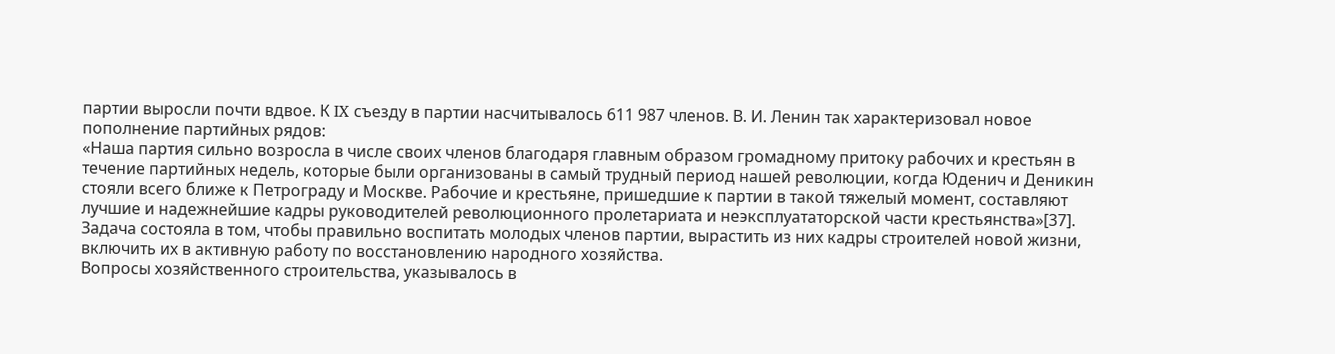партии выросли почти вдвое. К IX съезду в партии насчитывалось 611 987 членов. В. И. Ленин так характеризовал новое пополнение партийных рядов:
«Наша партия сильно возросла в числе своих членов благодаря главным образом громадному притоку рабочих и крестьян в течение партийных недель, которые были организованы в самый трудный период нашей революции, когда Юденич и Деникин стояли всего ближе к Петрограду и Москве. Рабочие и крестьяне, пришедшие к партии в такой тяжелый момент, составляют лучшие и надежнейшие кадры руководителей революционного пролетариата и неэксплуататорской части крестьянства»[37].
Задача состояла в том, чтобы правильно воспитать молодых членов партии, вырастить из них кадры строителей новой жизни, включить их в активную работу по восстановлению народного хозяйства.
Вопросы хозяйственного строительства, указывалось в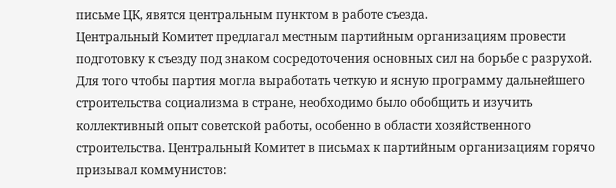письме ЦК, явятся центральным пунктом в работе съезда.
Центральный Комитет предлагал местным партийным организациям провести подготовку к съезду под знаком сосредоточения основных сил на борьбе с разрухой. Для того чтобы партия могла выработать четкую и ясную программу дальнейшего строительства социализма в стране, необходимо было обобщить и изучить коллективный опыт советской работы, особенно в области хозяйственного строительства. Центральный Комитет в письмах к партийным организациям горячо призывал коммунистов: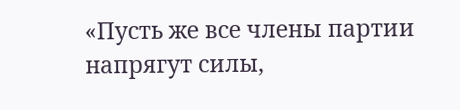«Пусть же все члены партии напрягут силы,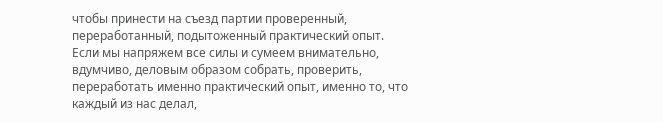чтобы принести на съезд партии проверенный, переработанный, подытоженный практический опыт. Если мы напряжем все силы и сумеем внимательно, вдумчиво, деловым образом собрать, проверить, переработать именно практический опыт, именно то, что каждый из нас делал,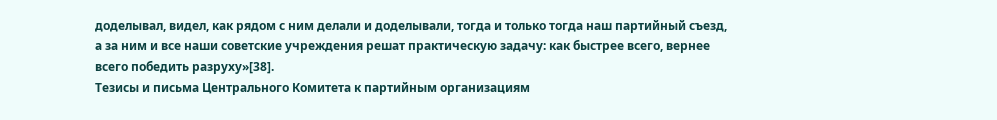доделывал, видел, как рядом с ним делали и доделывали, тогда и только тогда наш партийный съезд, а за ним и все наши советские учреждения решат практическую задачу: как быстрее всего, вернее всего победить разруху»[38].
Тезисы и письма Центрального Комитета к партийным организациям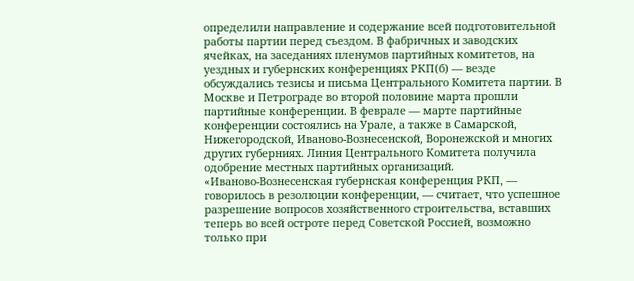определили направление и содержание всей подготовительной работы партии перед съездом. В фабричных и заводских ячейках, на заседаниях пленумов партийных комитетов, на уездных и губернских конференциях РКП(б) — везде обсуждались тезисы и письма Центрального Комитета партии. В Москве и Петрограде во второй половине марта прошли партийные конференции. В феврале — марте партийные конференции состоялись на Урале, а также в Самарской, Нижегородской, Иваново-Вознесенской, Воронежской и многих других губерниях. Линия Центрального Комитета получила одобрение местных партийных организаций.
«Иваново-Вознесенская губернская конференция РКП, — говорилось в резолюции конференции, — считает, что успешное разрешение вопросов хозяйственного строительства, вставших теперь во всей остроте перед Советской Россией, возможно только при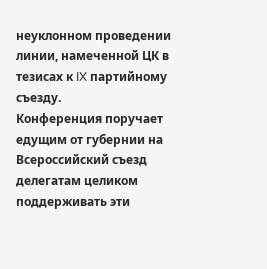неуклонном проведении линии, намеченной ЦК в тезисах к IX партийному съезду.
Конференция поручает едущим от губернии на Всероссийский съезд делегатам целиком поддерживать эти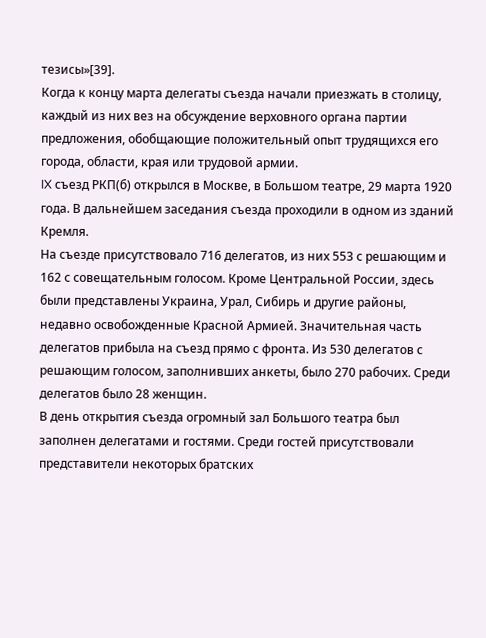тезисы»[39].
Когда к концу марта делегаты съезда начали приезжать в столицу, каждый из них вез на обсуждение верховного органа партии предложения, обобщающие положительный опыт трудящихся его города, области, края или трудовой армии.
IX съезд РКП(б) открылся в Москве, в Большом театре, 29 марта 1920 года. В дальнейшем заседания съезда проходили в одном из зданий Кремля.
На съезде присутствовало 716 делегатов, из них 553 с решающим и 162 с совещательным голосом. Кроме Центральной России, здесь были представлены Украина, Урал, Сибирь и другие районы, недавно освобожденные Красной Армией. Значительная часть делегатов прибыла на съезд прямо с фронта. Из 530 делегатов с решающим голосом, заполнивших анкеты, было 270 рабочих. Среди делегатов было 28 женщин.
В день открытия съезда огромный зал Большого театра был заполнен делегатами и гостями. Среди гостей присутствовали представители некоторых братских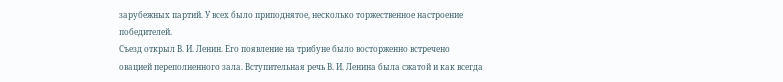зарубежных партий. У всех было приподнятое, несколько торжественное настроение победителей.
Съезд открыл В. И. Ленин. Его появление на трибуне было восторженно встречено овацией переполненного зала. Вступительная речь В. И. Ленина была сжатой и как всегда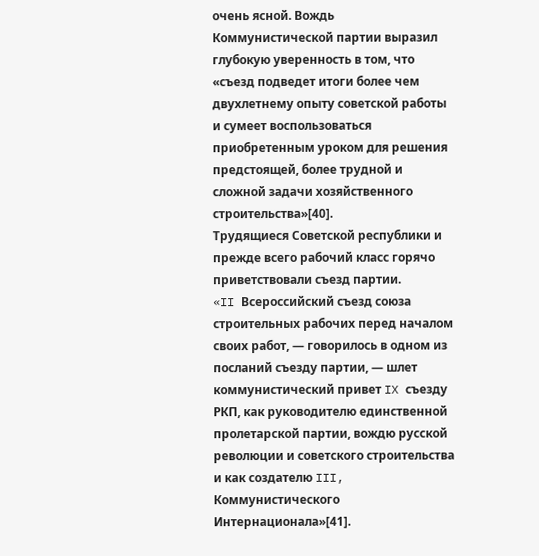очень ясной. Вождь Коммунистической партии выразил глубокую уверенность в том, что «съезд подведет итоги более чем двухлетнему опыту советской работы и сумеет воспользоваться приобретенным уроком для решения предстоящей, более трудной и сложной задачи хозяйственного строительства»[40].
Трудящиеся Советской республики и прежде всего рабочий класс горячо приветствовали съезд партии.
«II Всероссийский съезд союза строительных рабочих перед началом своих работ, — говорилось в одном из посланий съезду партии, — шлет коммунистический привет IX съезду РКП, как руководителю единственной пролетарской партии, вождю русской революции и советского строительства и как создателю III, Коммунистического Интернационала»[41].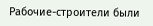Рабочие-строители были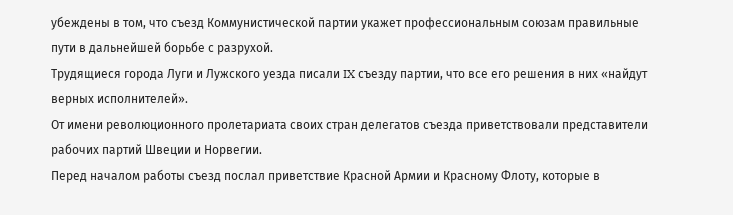убеждены в том, что съезд Коммунистической партии укажет профессиональным союзам правильные пути в дальнейшей борьбе с разрухой.
Трудящиеся города Луги и Лужского уезда писали IX съезду партии, что все его решения в них «найдут верных исполнителей».
От имени революционного пролетариата своих стран делегатов съезда приветствовали представители рабочих партий Швеции и Норвегии.
Перед началом работы съезд послал приветствие Красной Армии и Красному Флоту, которые в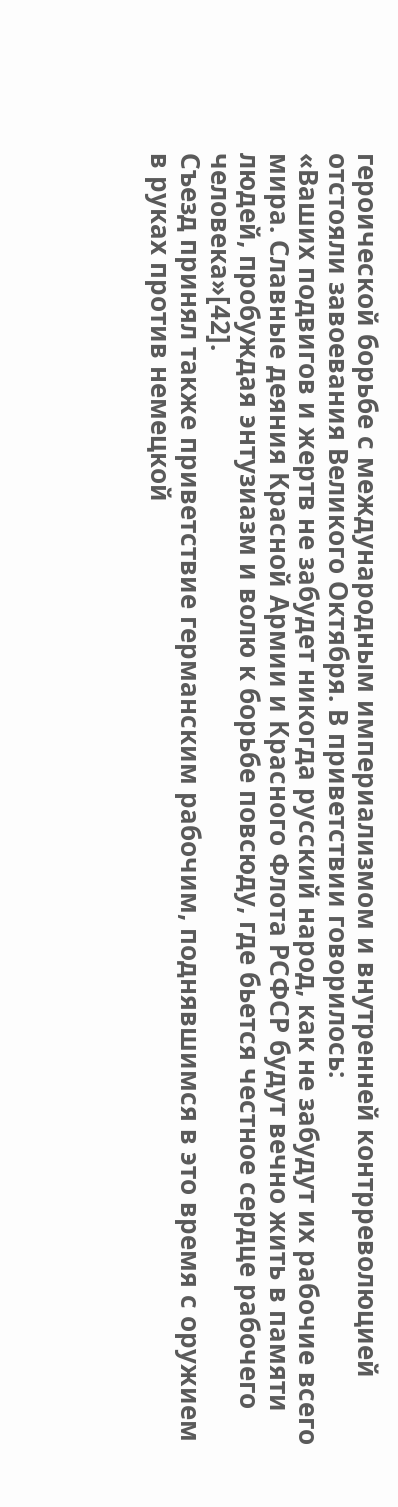героической борьбе с международным империализмом и внутренней контрреволюцией отстояли завоевания Великого Октября. В приветствии говорилось:
«Ваших подвигов и жертв не забудет никогда русский народ, как не забудут их рабочие всего мира. Славные деяния Красной Армии и Красного Флота РСФСР будут вечно жить в памяти людей, пробуждая энтузиазм и волю к борьбе повсюду, где бьется честное сердце рабочего человека»[42].
Съезд принял также приветствие германским рабочим, поднявшимся в это время с оружием в руках против немецкой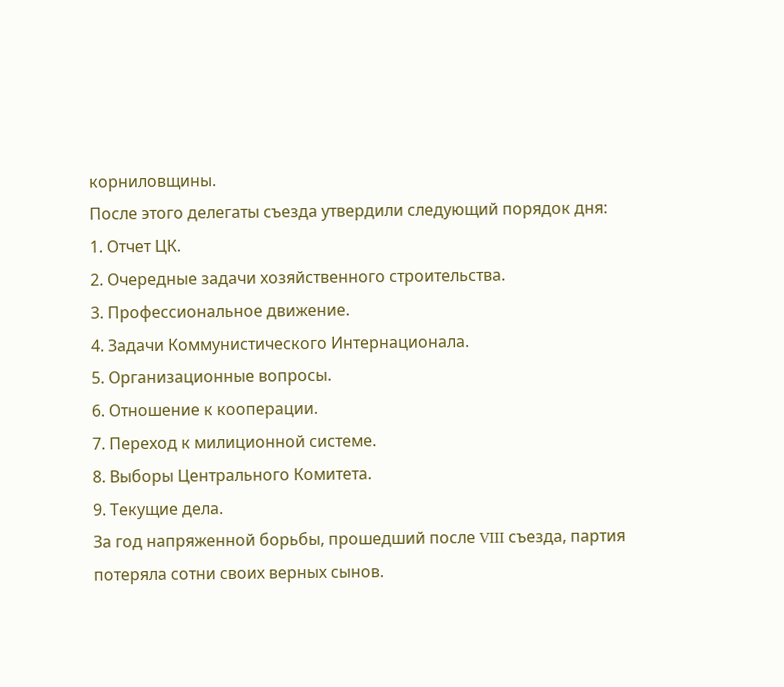корниловщины.
После этого делегаты съезда утвердили следующий порядок дня:
1. Отчет ЦК.
2. Очередные задачи хозяйственного строительства.
3. Профессиональное движение.
4. Задачи Коммунистического Интернационала.
5. Организационные вопросы.
6. Отношение к кооперации.
7. Переход к милиционной системе.
8. Выборы Центрального Комитета.
9. Текущие дела.
За год напряженной борьбы, прошедший после VIII съезда, партия потеряла сотни своих верных сынов.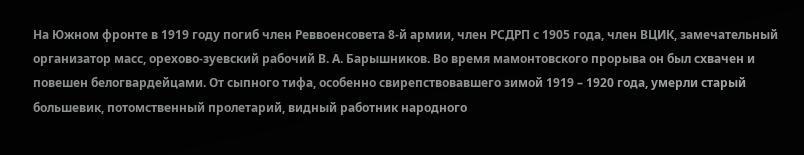На Южном фронте в 1919 году погиб член Реввоенсовета 8-й армии, член РСДРП с 1905 года, член ВЦИК, замечательный организатор масс, орехово-зуевский рабочий В. А. Барышников. Во время мамонтовского прорыва он был схвачен и повешен белогвардейцами. От сыпного тифа, особенно свирепствовавшего зимой 1919 – 1920 года, умерли старый большевик, потомственный пролетарий, видный работник народного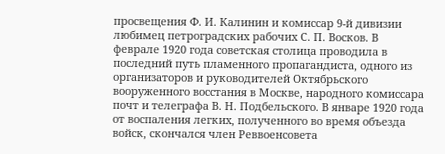просвещения Ф. И. Калинин и комиссар 9-й дивизии любимец петроградских рабочих С. П. Восков. В феврале 1920 года советская столица проводила в последний путь пламенного пропагандиста, одного из организаторов и руководителей Октябрьского вооруженного восстания в Москве, народного комиссара почт и телеграфа В. Н. Подбельского. В январе 1920 года от воспаления легких, полученного во время объезда войск, скончался член Реввоенсовета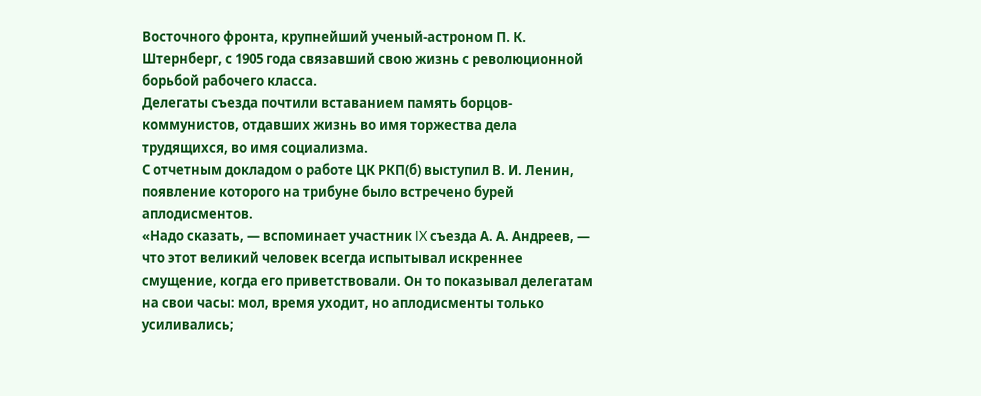Восточного фронта, крупнейший ученый-астроном П. К. Штернберг, с 1905 года связавший свою жизнь с революционной борьбой рабочего класса.
Делегаты съезда почтили вставанием память борцов-коммунистов, отдавших жизнь во имя торжества дела трудящихся, во имя социализма.
С отчетным докладом о работе ЦК РКП(б) выступил В. И. Ленин, появление которого на трибуне было встречено бурей аплодисментов.
«Надо сказать, — вспоминает участник IX съезда А. А. Андреев, — что этот великий человек всегда испытывал искреннее смущение, когда его приветствовали. Он то показывал делегатам на свои часы: мол, время уходит, но аплодисменты только усиливались;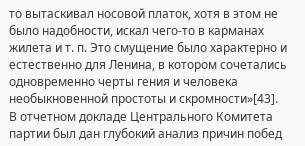то вытаскивал носовой платок, хотя в этом не было надобности, искал чего-то в карманах жилета и т. п. Это смущение было характерно и естественно для Ленина, в котором сочетались одновременно черты гения и человека необыкновенной простоты и скромности»[43].
В отчетном докладе Центрального Комитета партии был дан глубокий анализ причин побед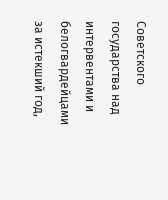Советского государства над интервентами и белогвардейцами за истекший год,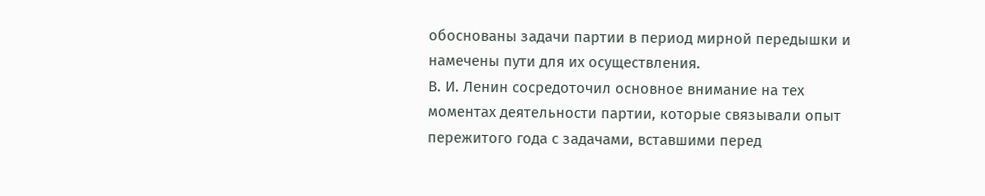обоснованы задачи партии в период мирной передышки и намечены пути для их осуществления.
В. И. Ленин сосредоточил основное внимание на тех моментах деятельности партии, которые связывали опыт пережитого года с задачами, вставшими перед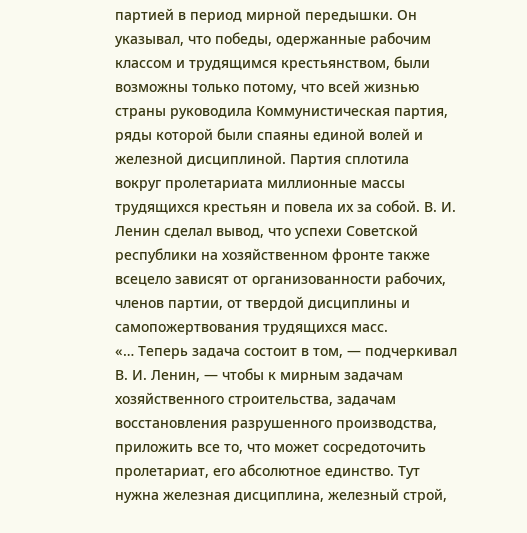партией в период мирной передышки. Он указывал, что победы, одержанные рабочим классом и трудящимся крестьянством, были возможны только потому, что всей жизнью страны руководила Коммунистическая партия, ряды которой были спаяны единой волей и железной дисциплиной. Партия сплотила вокруг пролетариата миллионные массы трудящихся крестьян и повела их за собой. В. И. Ленин сделал вывод, что успехи Советской республики на хозяйственном фронте также всецело зависят от организованности рабочих, членов партии, от твердой дисциплины и самопожертвования трудящихся масс.
«… Теперь задача состоит в том, — подчеркивал В. И. Ленин, — чтобы к мирным задачам хозяйственного строительства, задачам восстановления разрушенного производства, приложить все то, что может сосредоточить пролетариат, его абсолютное единство. Тут нужна железная дисциплина, железный строй,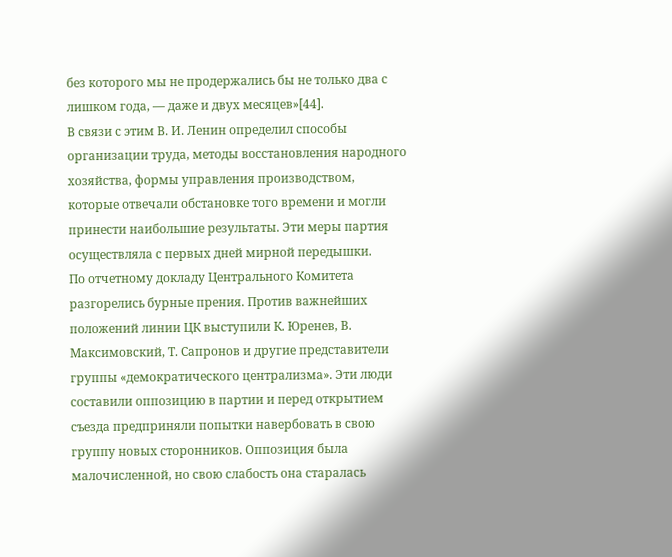без которого мы не продержались бы не только два с лишком года, — даже и двух месяцев»[44].
В связи с этим В. И. Ленин определил способы организации труда, методы восстановления народного хозяйства, формы управления производством, которые отвечали обстановке того времени и могли принести наибольшие результаты. Эти меры партия осуществляла с первых дней мирной передышки.
По отчетному докладу Центрального Комитета разгорелись бурные прения. Против важнейших положений линии ЦК выступили К. Юренев, В. Максимовский, Т. Сапронов и другие представители группы «демократического централизма». Эти люди составили оппозицию в партии и перед открытием съезда предприняли попытки навербовать в свою группу новых сторонников. Оппозиция была малочисленной, но свою слабость она старалась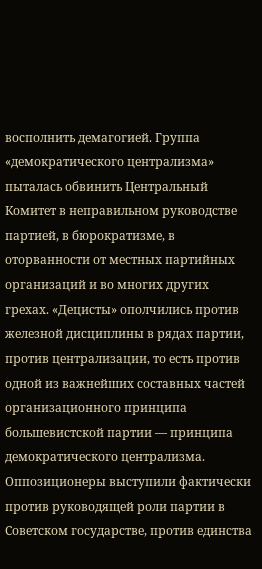восполнить демагогией. Группа «демократического централизма» пыталась обвинить Центральный Комитет в неправильном руководстве партией, в бюрократизме, в оторванности от местных партийных организаций и во многих других грехах. «Децисты» ополчились против железной дисциплины в рядах партии, против централизации, то есть против одной из важнейших составных частей организационного принципа большевистской партии — принципа демократического централизма. Оппозиционеры выступили фактически против руководящей роли партии в Советском государстве, против единства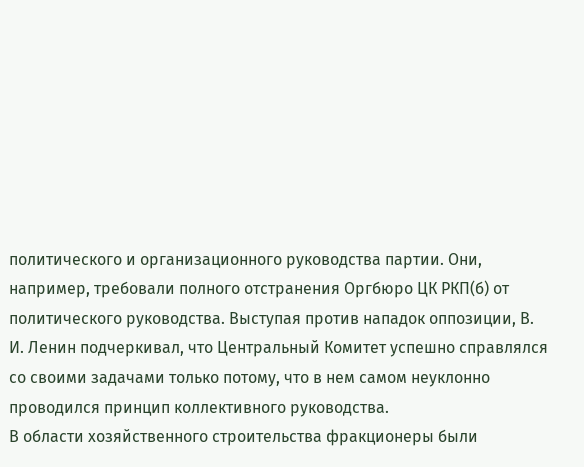политического и организационного руководства партии. Они, например, требовали полного отстранения Оргбюро ЦК РКП(б) от политического руководства. Выступая против нападок оппозиции, В. И. Ленин подчеркивал, что Центральный Комитет успешно справлялся со своими задачами только потому, что в нем самом неуклонно проводился принцип коллективного руководства.
В области хозяйственного строительства фракционеры были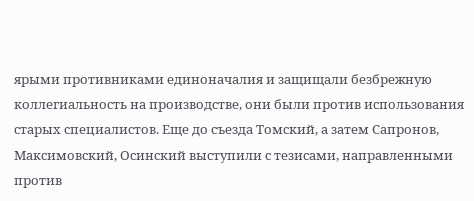ярыми противниками единоначалия и защищали безбрежную коллегиальность на производстве, они были против использования старых специалистов. Еще до съезда Томский, а затем Сапронов, Максимовский, Осинский выступили с тезисами, направленными против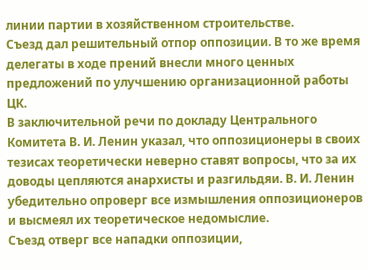линии партии в хозяйственном строительстве.
Съезд дал решительный отпор оппозиции. В то же время делегаты в ходе прений внесли много ценных предложений по улучшению организационной работы ЦК.
В заключительной речи по докладу Центрального Комитета В. И. Ленин указал, что оппозиционеры в своих тезисах теоретически неверно ставят вопросы, что за их доводы цепляются анархисты и разгильдяи. В. И. Ленин убедительно опроверг все измышления оппозиционеров и высмеял их теоретическое недомыслие.
Съезд отверг все нападки оппозиции,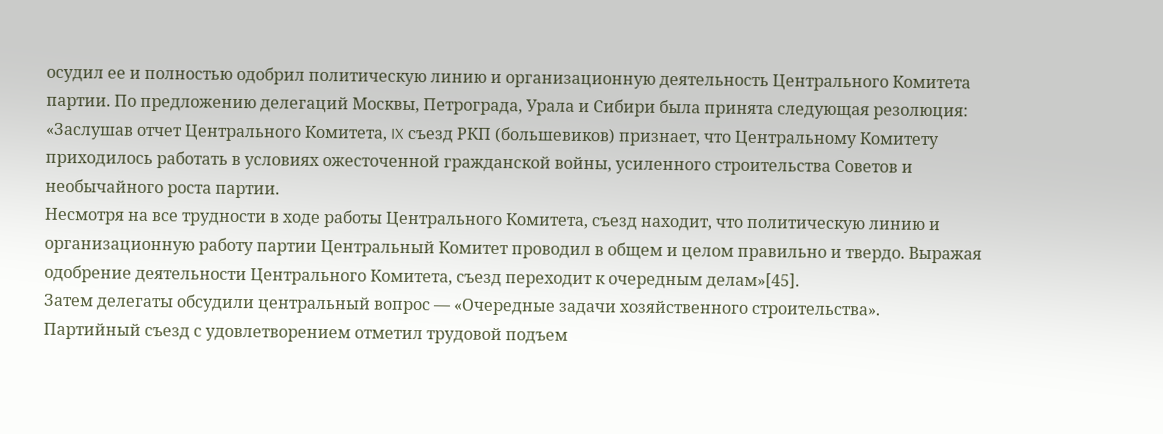осудил ее и полностью одобрил политическую линию и организационную деятельность Центрального Комитета партии. По предложению делегаций Москвы, Петрограда, Урала и Сибири была принята следующая резолюция:
«Заслушав отчет Центрального Комитета, IX съезд РКП (большевиков) признает, что Центральному Комитету приходилось работать в условиях ожесточенной гражданской войны, усиленного строительства Советов и необычайного роста партии.
Несмотря на все трудности в ходе работы Центрального Комитета, съезд находит, что политическую линию и организационную работу партии Центральный Комитет проводил в общем и целом правильно и твердо. Выражая одобрение деятельности Центрального Комитета, съезд переходит к очередным делам»[45].
Затем делегаты обсудили центральный вопрос — «Очередные задачи хозяйственного строительства».
Партийный съезд с удовлетворением отметил трудовой подъем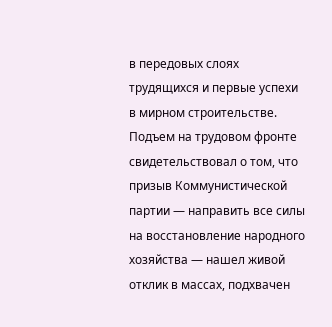в передовых слоях трудящихся и первые успехи в мирном строительстве. Подъем на трудовом фронте свидетельствовал о том, что призыв Коммунистической партии — направить все силы на восстановление народного хозяйства — нашел живой отклик в массах, подхвачен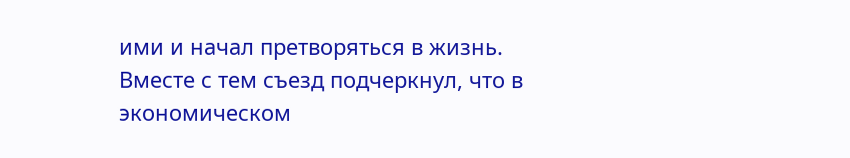ими и начал претворяться в жизнь.
Вместе с тем съезд подчеркнул, что в экономическом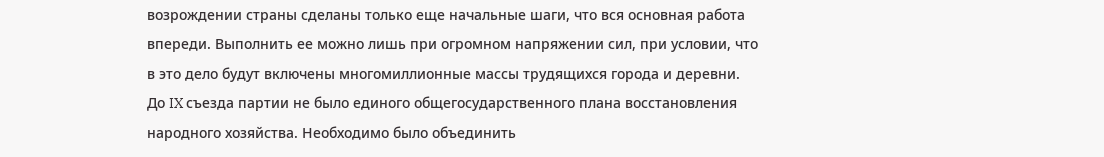возрождении страны сделаны только еще начальные шаги, что вся основная работа впереди. Выполнить ее можно лишь при огромном напряжении сил, при условии, что в это дело будут включены многомиллионные массы трудящихся города и деревни.
До IX съезда партии не было единого общегосударственного плана восстановления народного хозяйства. Необходимо было объединить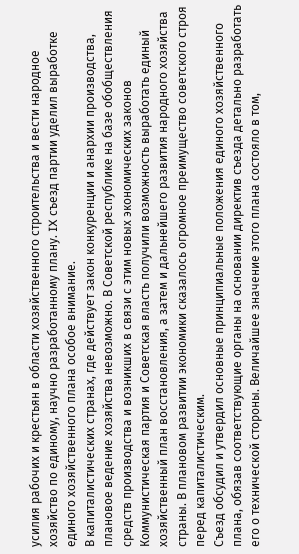усилия рабочих и крестьян в области хозяйственного строительства и вести народное хозяйство по единому, научно разработанному плану. IX съезд партии уделил выработке единого хозяйственного плана особое внимание.
В капиталистических странах, где действует закон конкуренции и анархии производства, плановое ведение хозяйства невозможно. В Советской республике на базе обобществления средств производства и возникших в связи с этим новых экономических законов Коммунистическая партия и Советская власть получили возможность выработать единый хозяйственный план восстановления, а затем и дальнейшего развития народного хозяйства страны. В плановом развитии экономики сказалось огромное преимущество советского строя перед капиталистическим.
Съезд обсудил и утвердил основные принципиальные положения единого хозяйственного плана, обязав соответствующие органы на основании директив съезда детально разработать его о технической стороны. Величайшее значение этого плана состояло в том,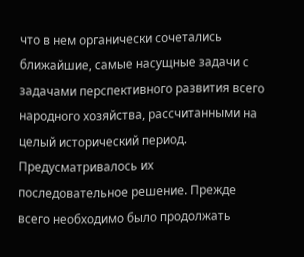что в нем органически сочетались ближайшие, самые насущные задачи с задачами перспективного развития всего народного хозяйства, рассчитанными на целый исторический период. Предусматривалось их последовательное решение. Прежде всего необходимо было продолжать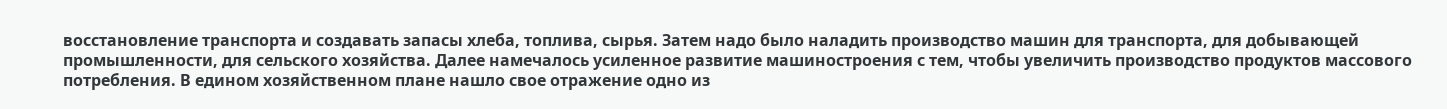восстановление транспорта и создавать запасы хлеба, топлива, сырья. Затем надо было наладить производство машин для транспорта, для добывающей промышленности, для сельского хозяйства. Далее намечалось усиленное развитие машиностроения с тем, чтобы увеличить производство продуктов массового потребления. В едином хозяйственном плане нашло свое отражение одно из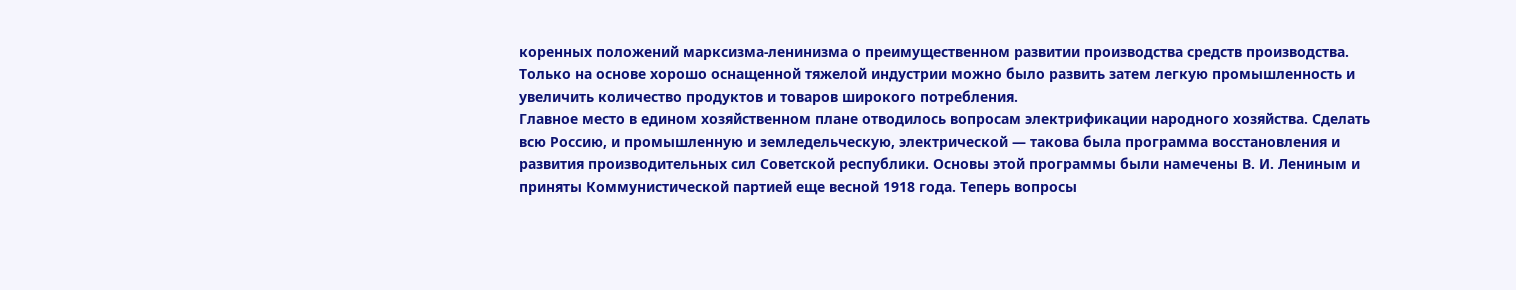коренных положений марксизма-ленинизма о преимущественном развитии производства средств производства. Только на основе хорошо оснащенной тяжелой индустрии можно было развить затем легкую промышленность и увеличить количество продуктов и товаров широкого потребления.
Главное место в едином хозяйственном плане отводилось вопросам электрификации народного хозяйства. Сделать всю Россию, и промышленную и земледельческую, электрической — такова была программа восстановления и развития производительных сил Советской республики. Основы этой программы были намечены В. И. Лениным и приняты Коммунистической партией еще весной 1918 года. Теперь вопросы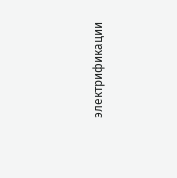электрификации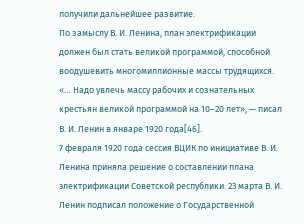получили дальнейшее развитие.
По замыслу В. И. Ленина, план электрификации должен был стать великой программой, способной воодушевить многомиллионные массы трудящихся.
«… Надо увлечь массу рабочих и сознательных крестьян великой программой на 10–20 лет», — писал В. И. Ленин в январе 1920 года[46].
7 февраля 1920 года сессия ВЦИК по инициативе В. И. Ленина приняла решение о составлении плана электрификации Советской республики. 23 марта В. И. Ленин подписал положение о Государственной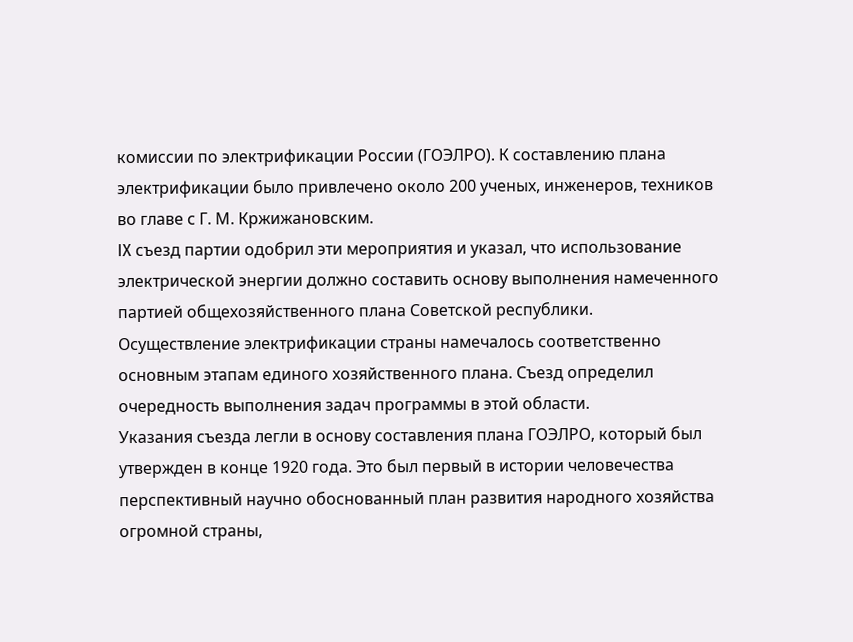комиссии по электрификации России (ГОЭЛРО). К составлению плана электрификации было привлечено около 200 ученых, инженеров, техников во главе с Г. М. Кржижановским.
IX съезд партии одобрил эти мероприятия и указал, что использование электрической энергии должно составить основу выполнения намеченного партией общехозяйственного плана Советской республики.
Осуществление электрификации страны намечалось соответственно основным этапам единого хозяйственного плана. Съезд определил очередность выполнения задач программы в этой области.
Указания съезда легли в основу составления плана ГОЭЛРО, который был утвержден в конце 1920 года. Это был первый в истории человечества перспективный научно обоснованный план развития народного хозяйства огромной страны,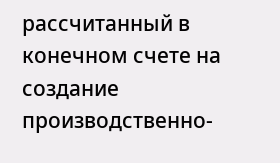рассчитанный в конечном счете на создание производственно-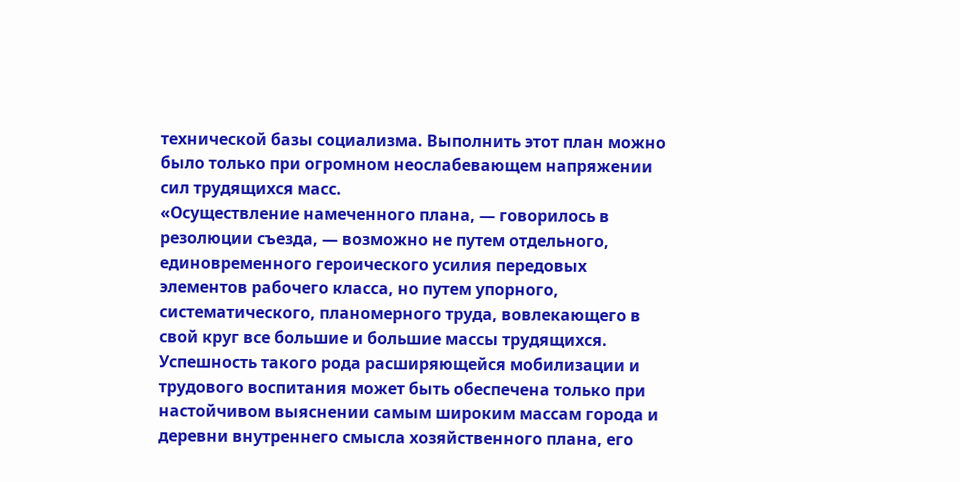технической базы социализма. Выполнить этот план можно было только при огромном неослабевающем напряжении сил трудящихся масс.
«Осуществление намеченного плана, — говорилось в резолюции съезда, — возможно не путем отдельного, единовременного героического усилия передовых элементов рабочего класса, но путем упорного, систематического, планомерного труда, вовлекающего в свой круг все большие и большие массы трудящихся. Успешность такого рода расширяющейся мобилизации и трудового воспитания может быть обеспечена только при настойчивом выяснении самым широким массам города и деревни внутреннего смысла хозяйственного плана, его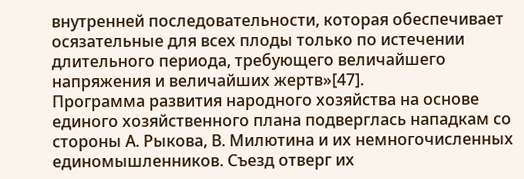внутренней последовательности, которая обеспечивает осязательные для всех плоды только по истечении длительного периода, требующего величайшего напряжения и величайших жертв»[47].
Программа развития народного хозяйства на основе единого хозяйственного плана подверглась нападкам со стороны А. Рыкова, В. Милютина и их немногочисленных единомышленников. Съезд отверг их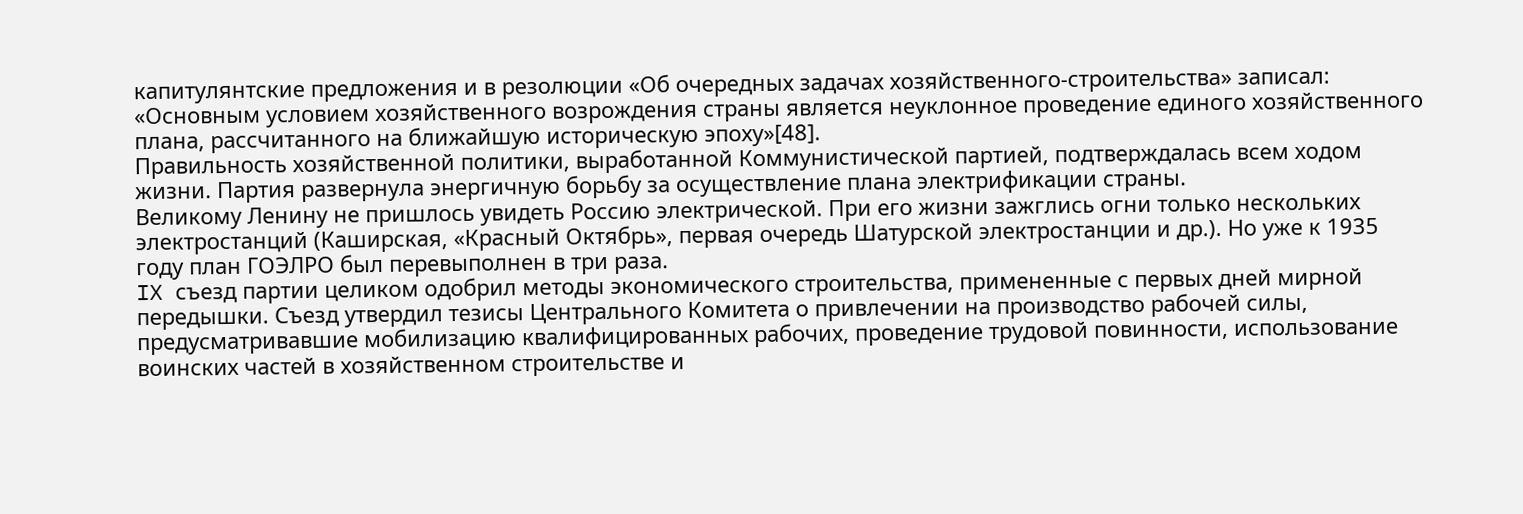капитулянтские предложения и в резолюции «Об очередных задачах хозяйственного-строительства» записал:
«Основным условием хозяйственного возрождения страны является неуклонное проведение единого хозяйственного плана, рассчитанного на ближайшую историческую эпоху»[48].
Правильность хозяйственной политики, выработанной Коммунистической партией, подтверждалась всем ходом жизни. Партия развернула энергичную борьбу за осуществление плана электрификации страны.
Великому Ленину не пришлось увидеть Россию электрической. При его жизни зажглись огни только нескольких электростанций (Каширская, «Красный Октябрь», первая очередь Шатурской электростанции и др.). Но уже к 1935 году план ГОЭЛРО был перевыполнен в три раза.
IX съезд партии целиком одобрил методы экономического строительства, примененные с первых дней мирной передышки. Съезд утвердил тезисы Центрального Комитета о привлечении на производство рабочей силы, предусматривавшие мобилизацию квалифицированных рабочих, проведение трудовой повинности, использование воинских частей в хозяйственном строительстве и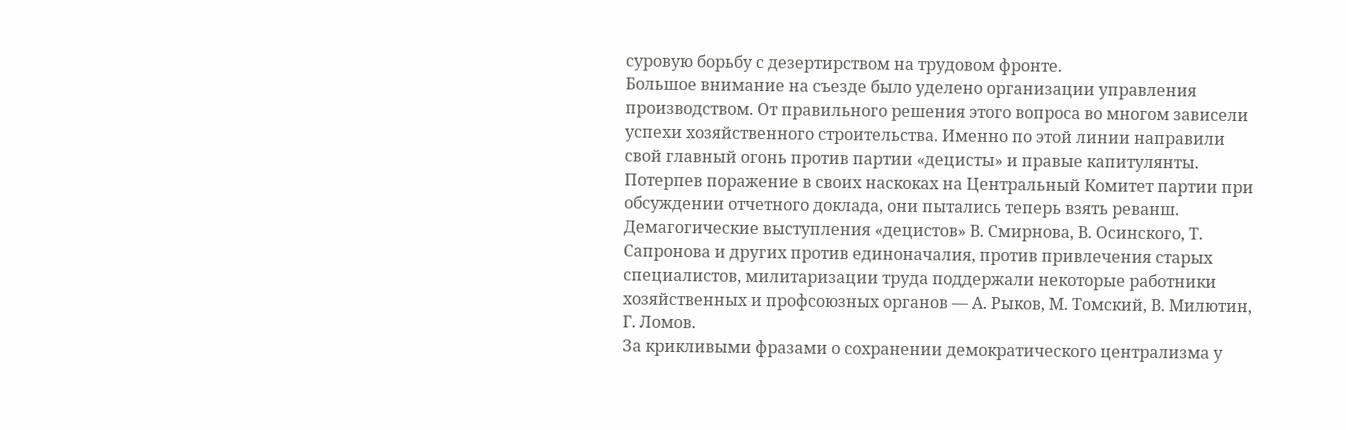суровую борьбу с дезертирством на трудовом фронте.
Большое внимание на съезде было уделено организации управления производством. От правильного решения этого вопроса во многом зависели успехи хозяйственного строительства. Именно по этой линии направили свой главный огонь против партии «децисты» и правые капитулянты. Потерпев поражение в своих наскоках на Центральный Комитет партии при обсуждении отчетного доклада, они пытались теперь взять реванш. Демагогические выступления «децистов» В. Смирнова, В. Осинского, Т. Сапронова и других против единоначалия, против привлечения старых специалистов, милитаризации труда поддержали некоторые работники хозяйственных и профсоюзных органов — А. Рыков, М. Томский, В. Милютин, Г. Ломов.
За крикливыми фразами о сохранении демократического централизма у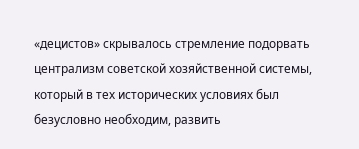«децистов» скрывалось стремление подорвать централизм советской хозяйственной системы, который в тех исторических условиях был безусловно необходим, развить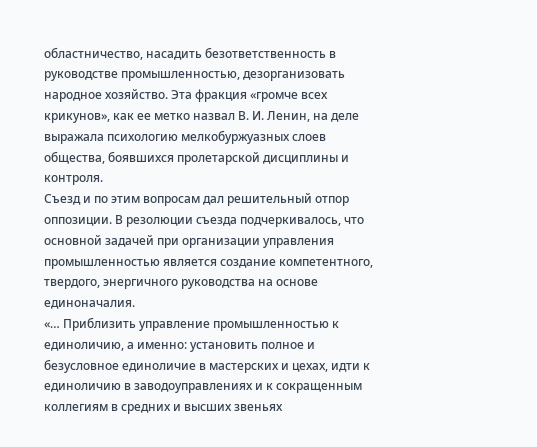областничество, насадить безответственность в руководстве промышленностью, дезорганизовать народное хозяйство. Эта фракция «громче всех крикунов», как ее метко назвал В. И. Ленин, на деле выражала психологию мелкобуржуазных слоев общества, боявшихся пролетарской дисциплины и контроля.
Съезд и по этим вопросам дал решительный отпор оппозиции. В резолюции съезда подчеркивалось, что основной задачей при организации управления промышленностью является создание компетентного, твердого, энергичного руководства на основе единоначалия.
«… Приблизить управление промышленностью к единоличию, а именно: установить полное и безусловное единоличие в мастерских и цехах, идти к единоличию в заводоуправлениях и к сокращенным коллегиям в средних и высших звеньях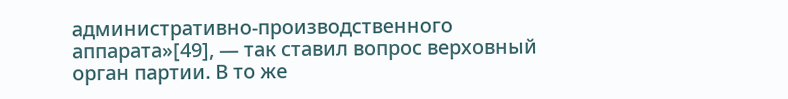административно-производственного аппарата»[49], — так ставил вопрос верховный орган партии. В то же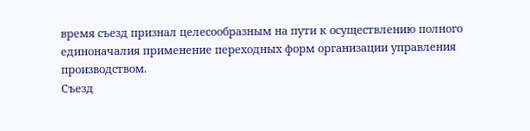время съезд признал целесообразным на пути к осуществлению полного единоначалия применение переходных форм организации управления производством.
Съезд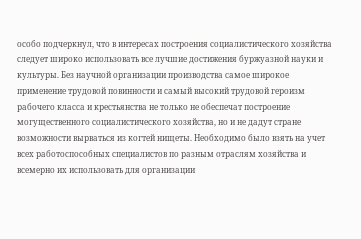особо подчеркнул, что в интересах построения социалистического хозяйства следует широко использовать все лучшие достижения буржуазной науки и культуры. Без научной организации производства самое широкое применение трудовой повинности и самый высокий трудовой героизм рабочего класса и крестьянства не только не обеспечат построение могущественного социалистического хозяйства, но и не дадут стране возможности вырваться из когтей нищеты. Необходимо было взять на учет всех работоспособных специалистов по разным отраслям хозяйства и всемерно их использовать для организации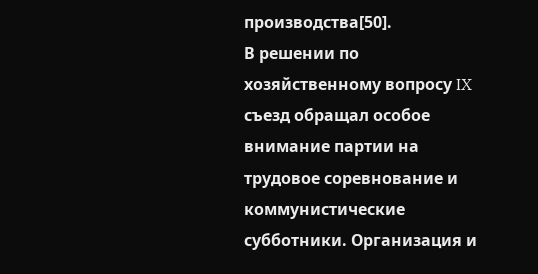производства[50].
В решении по хозяйственному вопросу IX съезд обращал особое внимание партии на трудовое соревнование и коммунистические субботники. Организация и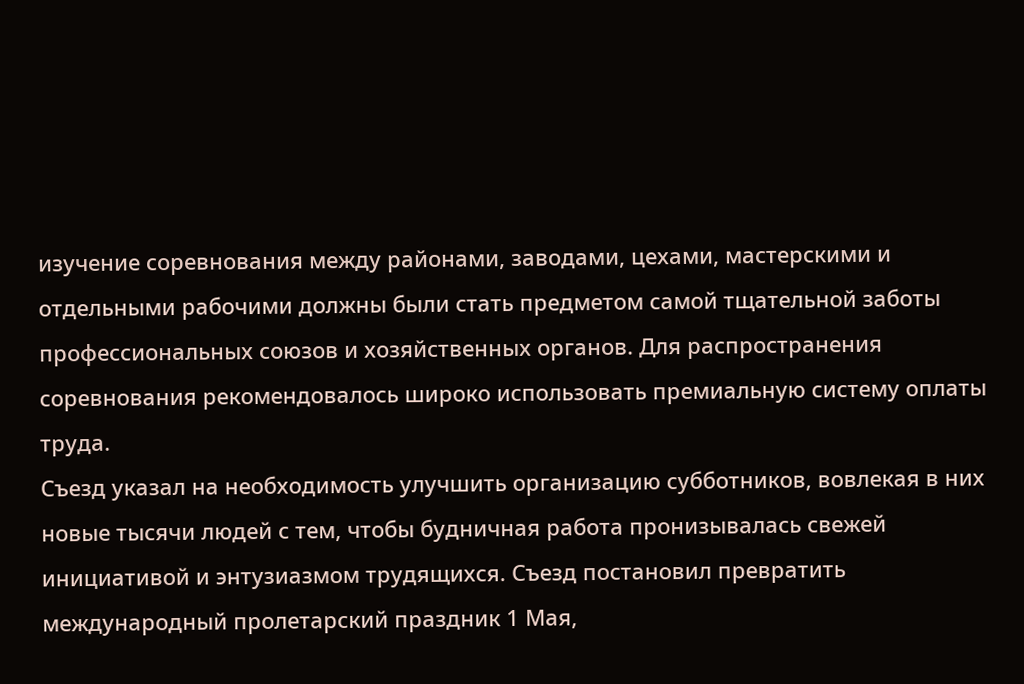изучение соревнования между районами, заводами, цехами, мастерскими и отдельными рабочими должны были стать предметом самой тщательной заботы профессиональных союзов и хозяйственных органов. Для распространения соревнования рекомендовалось широко использовать премиальную систему оплаты труда.
Съезд указал на необходимость улучшить организацию субботников, вовлекая в них новые тысячи людей с тем, чтобы будничная работа пронизывалась свежей инициативой и энтузиазмом трудящихся. Съезд постановил превратить международный пролетарский праздник 1 Мая,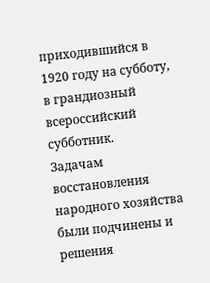приходившийся в 1920 году на субботу, в грандиозный всероссийский субботник.
Задачам восстановления народного хозяйства были подчинены и решения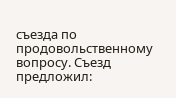съезда по продовольственному вопросу. Съезд предложил: